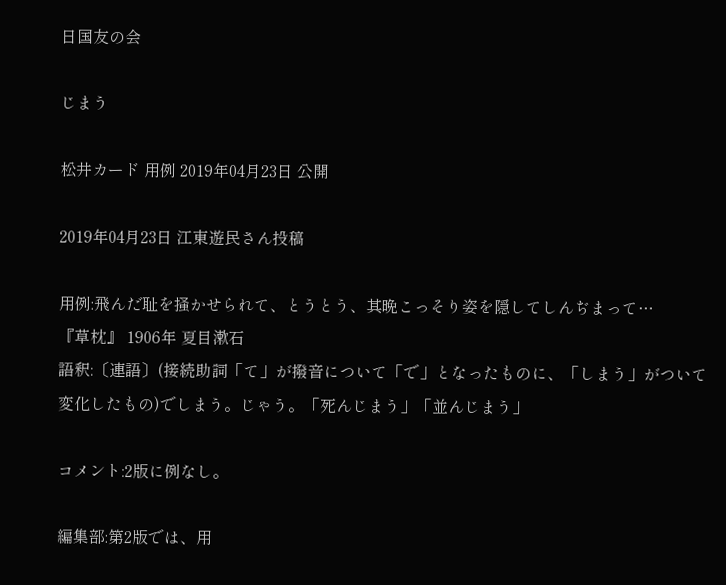日国友の会

じまう

松井カード 用例 2019年04月23日 公開

2019年04月23日 江東遊民さん投稿

用例:飛んだ耻を掻かせられて、とうとう、其晩こっそり姿を隠してしんぢまって…
『草枕』 1906年 夏目漱石
語釈:〔連語〕(接続助詞「て」が撥音について「で」となったものに、「しまう」がついて変化したもの)でしまう。じゃう。「死んじまう」「並んじまう」

コメント:2版に例なし。

編集部:第2版では、用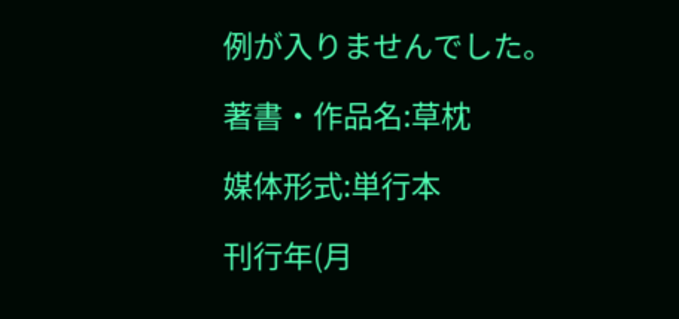例が入りませんでした。

著書・作品名:草枕

媒体形式:単行本

刊行年(月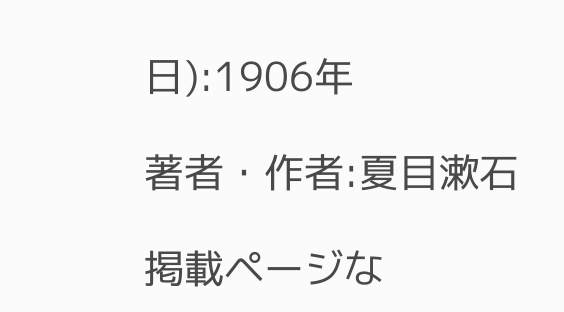日):1906年

著者・作者:夏目漱石

掲載ページな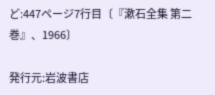ど:447ページ7行目〔『漱石全集 第二巻』、1966〕

発行元:岩波書店